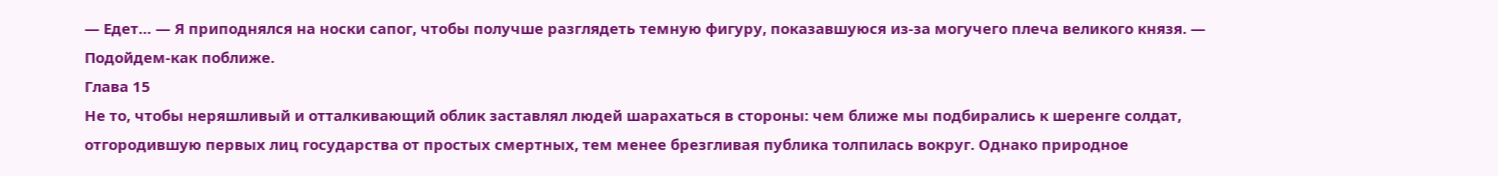— Едет… — Я приподнялся на носки сапог, чтобы получше разглядеть темную фигуру, показавшуюся из-за могучего плеча великого князя. — Подойдем-как поближе.
Глава 15
Не то, чтобы неряшливый и отталкивающий облик заставлял людей шарахаться в стороны: чем ближе мы подбирались к шеренге солдат, отгородившую первых лиц государства от простых смертных, тем менее брезгливая публика толпилась вокруг. Однако природное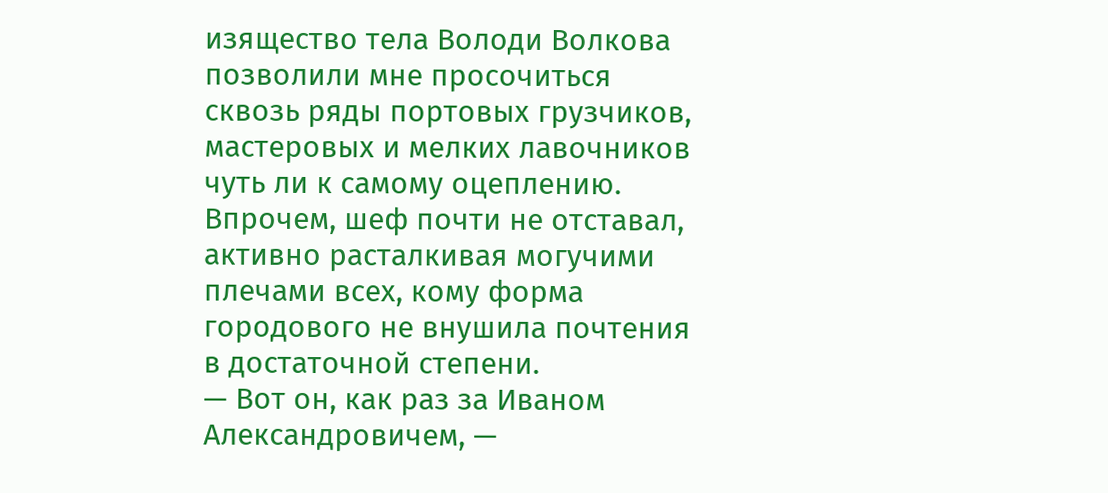изящество тела Володи Волкова позволили мне просочиться сквозь ряды портовых грузчиков, мастеровых и мелких лавочников чуть ли к самому оцеплению. Впрочем, шеф почти не отставал, активно расталкивая могучими плечами всех, кому форма городового не внушила почтения в достаточной степени.
— Вот он, как раз за Иваном Александровичем, —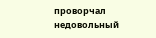проворчал недовольный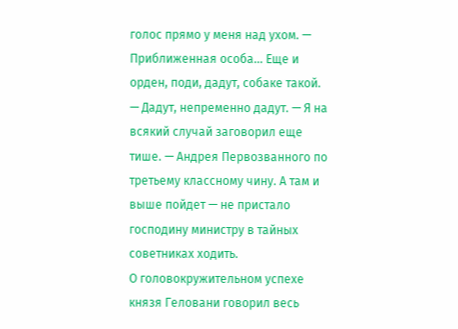голос прямо у меня над ухом. — Приближенная особа… Еще и орден, поди, дадут, собаке такой.
— Дадут, непременно дадут. — Я на всякий случай заговорил еще тише. — Андрея Первозванного по третьему классному чину. А там и выше пойдет — не пристало господину министру в тайных советниках ходить.
О головокружительном успехе князя Геловани говорил весь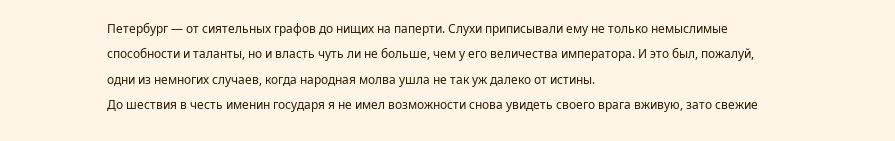Петербург — от сиятельных графов до нищих на паперти. Слухи приписывали ему не только немыслимые способности и таланты, но и власть чуть ли не больше, чем у его величества императора. И это был, пожалуй, одни из немногих случаев, когда народная молва ушла не так уж далеко от истины.
До шествия в честь именин государя я не имел возможности снова увидеть своего врага вживую, зато свежие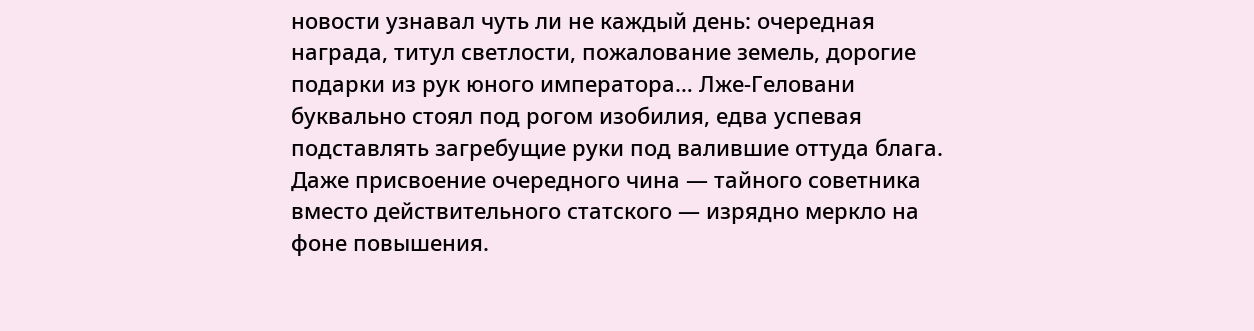новости узнавал чуть ли не каждый день: очередная награда, титул светлости, пожалование земель, дорогие подарки из рук юного императора… Лже-Геловани буквально стоял под рогом изобилия, едва успевая подставлять загребущие руки под валившие оттуда блага. Даже присвоение очередного чина — тайного советника вместо действительного статского — изрядно меркло на фоне повышения.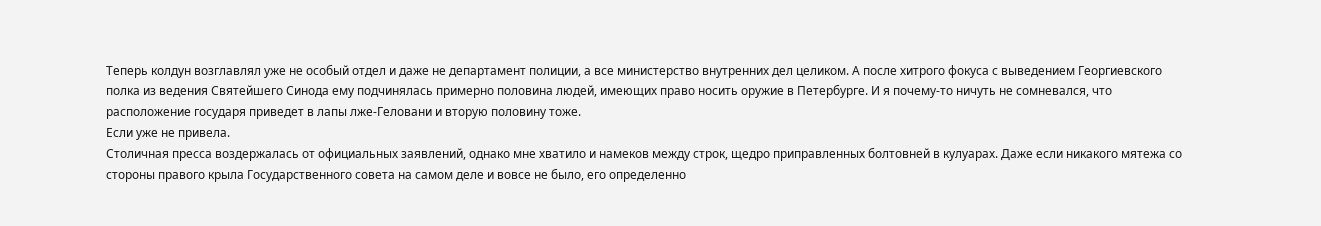Теперь колдун возглавлял уже не особый отдел и даже не департамент полиции, а все министерство внутренних дел целиком. А после хитрого фокуса с выведением Георгиевского полка из ведения Святейшего Синода ему подчинялась примерно половина людей, имеющих право носить оружие в Петербурге. И я почему-то ничуть не сомневался, что расположение государя приведет в лапы лже-Геловани и вторую половину тоже.
Если уже не привела.
Столичная пресса воздержалась от официальных заявлений, однако мне хватило и намеков между строк, щедро приправленных болтовней в кулуарах. Даже если никакого мятежа со стороны правого крыла Государственного совета на самом деле и вовсе не было, его определенно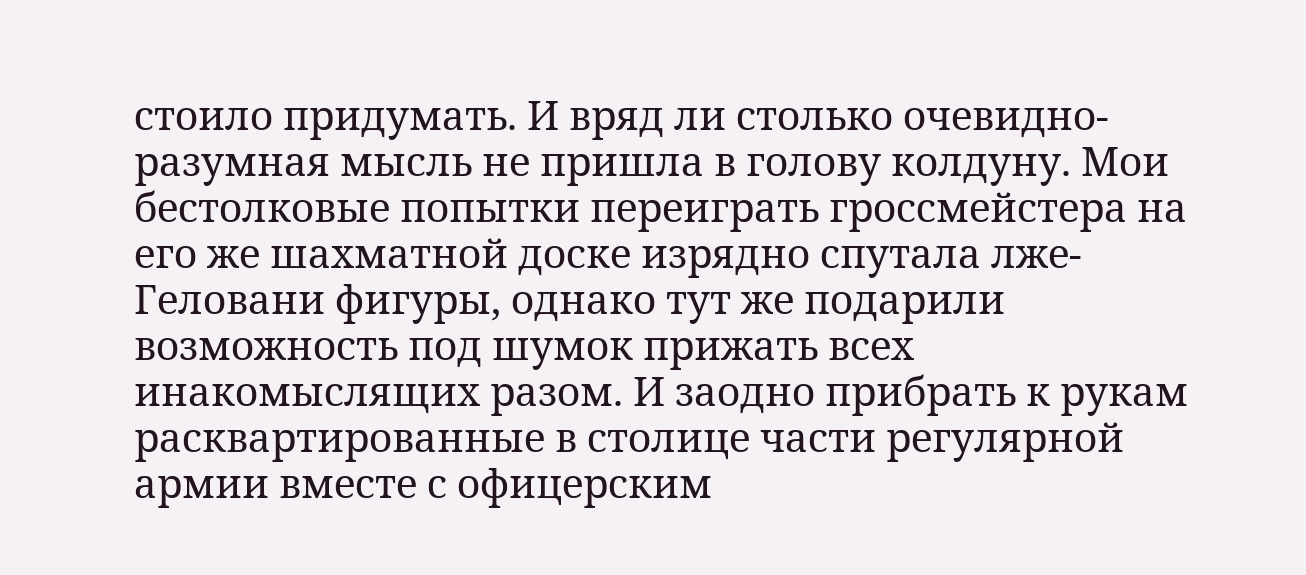стоило придумать. И вряд ли столько очевидно-разумная мысль не пришла в голову колдуну. Мои бестолковые попытки переиграть гроссмейстера на его же шахматной доске изрядно спутала лже-Геловани фигуры, однако тут же подарили возможность под шумок прижать всех инакомыслящих разом. И заодно прибрать к рукам расквартированные в столице части регулярной армии вместе с офицерским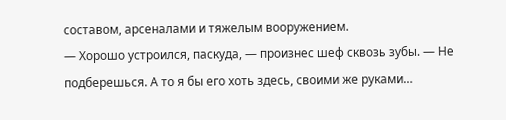составом, арсеналами и тяжелым вооружением.
— Хорошо устроился, паскуда, — произнес шеф сквозь зубы. — Не подберешься. А то я бы его хоть здесь, своими же руками…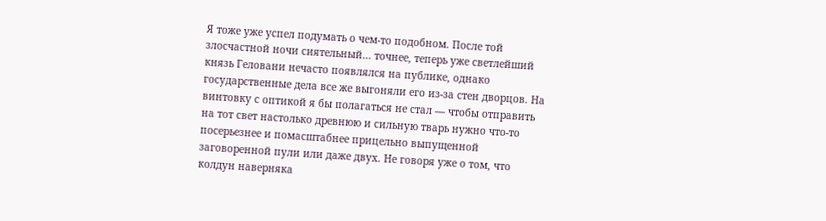Я тоже уже успел подумать о чем-то подобном. После той злосчастной ночи сиятельный… точнее, теперь уже светлейший князь Геловани нечасто появлялся на публике, однако государственные дела все же выгоняли его из-за стен дворцов. На винтовку с оптикой я бы полагаться не стал — чтобы отправить на тот свет настолько древнюю и сильную тварь нужно что-то посерьезнее и помасштабнее прицельно выпущенной заговоренной пули или даже двух. Не говоря уже о том, что колдун наверняка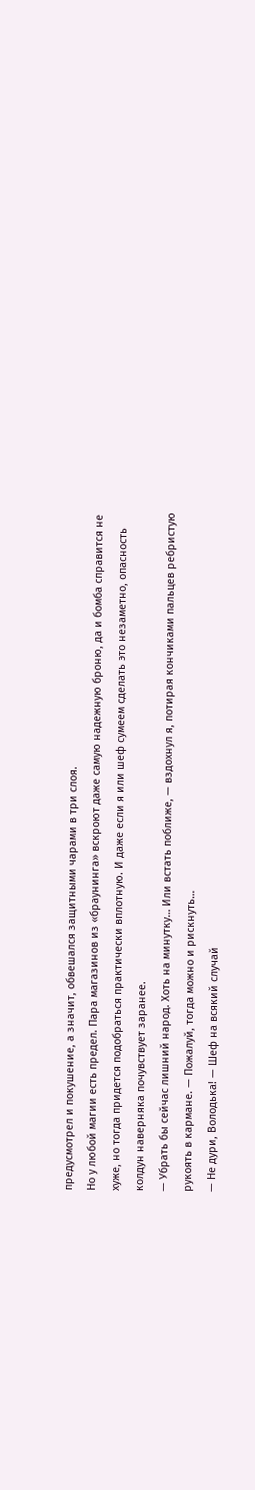предусмотрел и покушение, а значит, обвешался защитными чарами в три слоя.
Но у любой магии есть предел. Пара магазинов из «браунинга» вскроют даже самую надежную броню, да и бомба справится не хуже, но тогда придется подобраться практически вплотную. И даже если я или шеф сумеем сделать это незаметно, опасность колдун наверняка почувствует заранее.
— Убрать бы сейчас лишний народ. Хоть на минутку… Или встать поближе, — вздохнул я, потирая кончиками пальцев ребристую рукоять в кармане. — Пожалуй, тогда можно и рискнуть…
— Не дури, Володька! — Шеф на всякий случай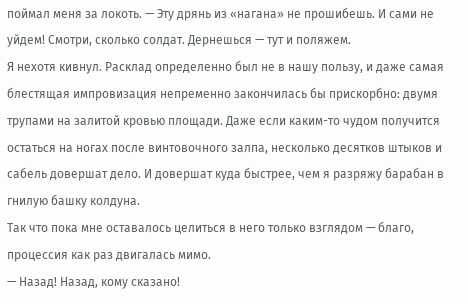поймал меня за локоть. — Эту дрянь из «нагана» не прошибешь. И сами не уйдем! Смотри, сколько солдат. Дернешься — тут и поляжем.
Я нехотя кивнул. Расклад определенно был не в нашу пользу, и даже самая блестящая импровизация непременно закончилась бы прискорбно: двумя трупами на залитой кровью площади. Даже если каким-то чудом получится остаться на ногах после винтовочного залпа, несколько десятков штыков и сабель довершат дело. И довершат куда быстрее, чем я разряжу барабан в гнилую башку колдуна.
Так что пока мне оставалось целиться в него только взглядом — благо, процессия как раз двигалась мимо.
— Назад! Назад, кому сказано!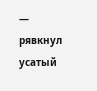— рявкнул усатый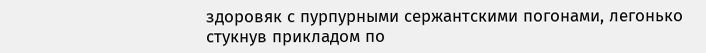здоровяк с пурпурными сержантскими погонами, легонько стукнув прикладом по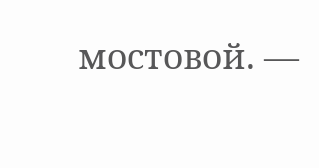мостовой. —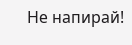Не напирай!